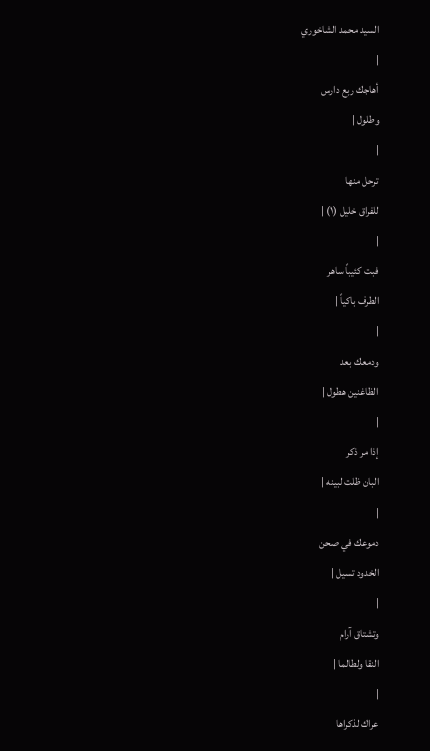السيد محمد الشاخوري
|
أهاجك ربع دارس
وطلول |
|
ترحل منها
للفراق خليل (١) |
|
فبت كئيباً ساهر
الطرف باكياً |
|
ودمعك بعد
الظاغنين هطول |
|
إذا مر ذكر
البان ظلت لبينه |
|
دموعك في صحن
الخدود تسيل |
|
وتشتاق آرام
النقا ولطالما |
|
عراك لذكراها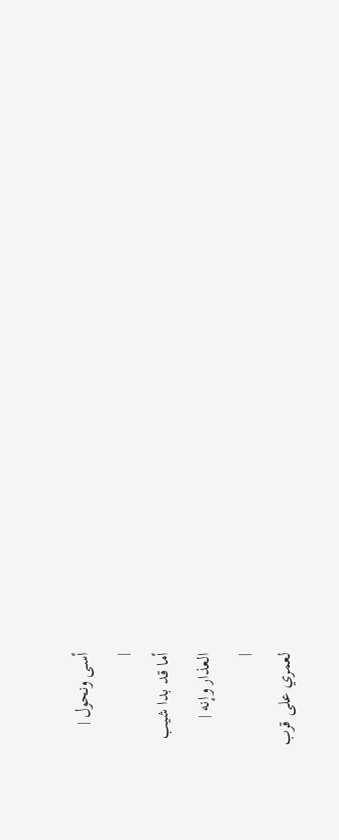أسى ونحول |
|
أما قد بدا شيب
العذار وإنه |
|
لعمري على قرب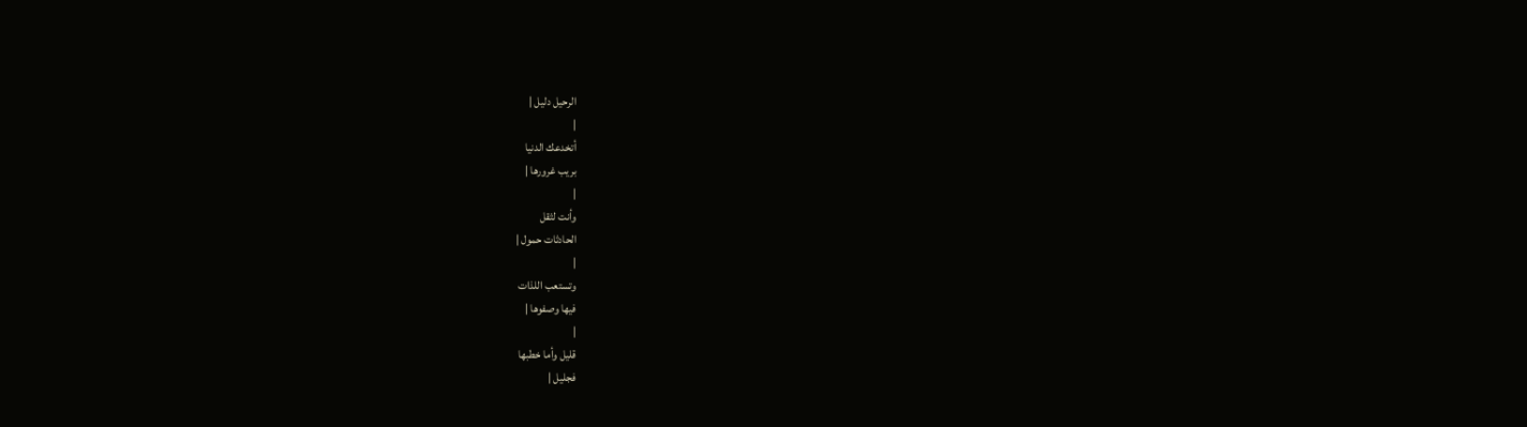الرحيل دليل |
|
أتخدعك الدنيا
بريب غرورها |
|
وأنت لثقل
الحادثات حمول |
|
وتستعب اللذات
فيها وصفوها |
|
قليل وأما خطبها
فجليل |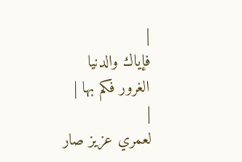|
فإياك والدنيا
الغرور فكم بها |
|
لعمري عزيز صار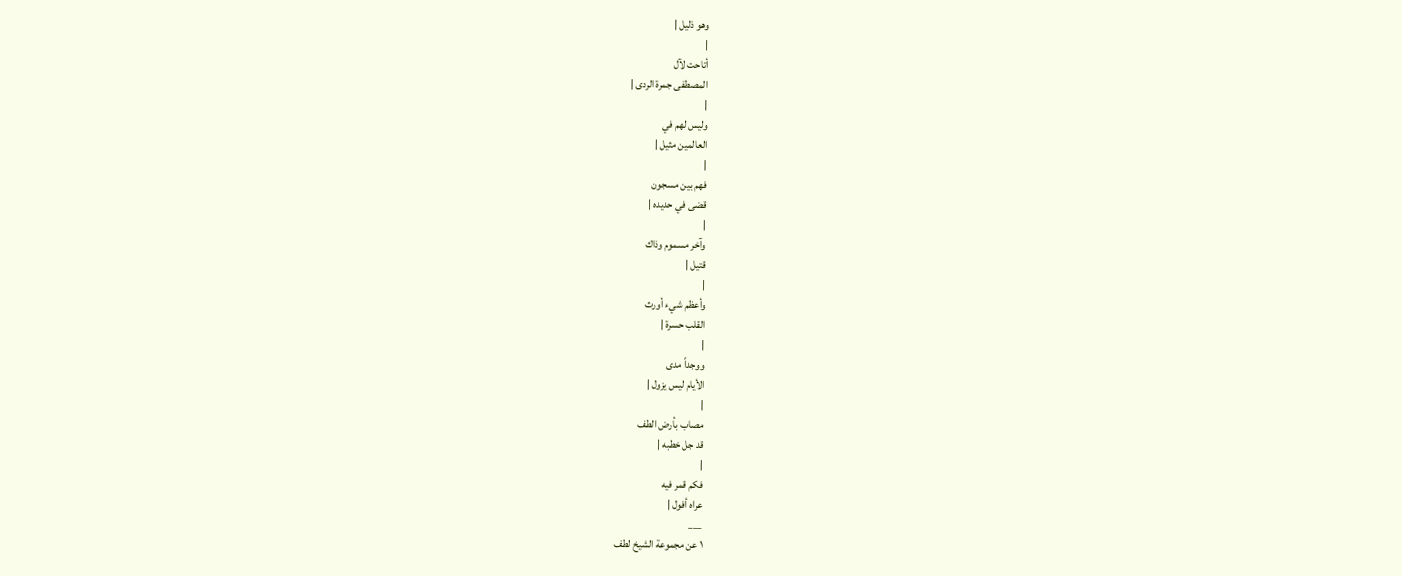وهو ذليل |
|
أتاحت لآل
المصطفى جمرة الردى |
|
وليس لهم في
العالمين مثيل |
|
فهم بين مسجون
قضى في حديده |
|
وآخر مسموم وذاك
قتيل |
|
وأعظم شيء أورث
القلب حسرة |
|
ووجداً مدى
الأيام ليس يزول |
|
مصاب بأرض الطف
قد جل خطبه |
|
فكم قمر فيه
عراه أفول |
___
١ عن مجموعة الشيخ لطف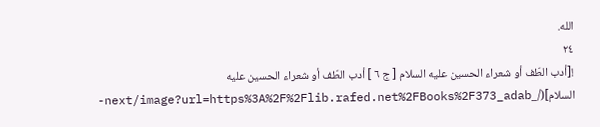الله.
٢٤
![أدب الطّف أو شعراء الحسين عليه السلام [ ج ٦ ] أدب الطّف أو شعراء الحسين عليه السلام](/_next/image?url=https%3A%2F%2Flib.rafed.net%2FBooks%2F373_adab-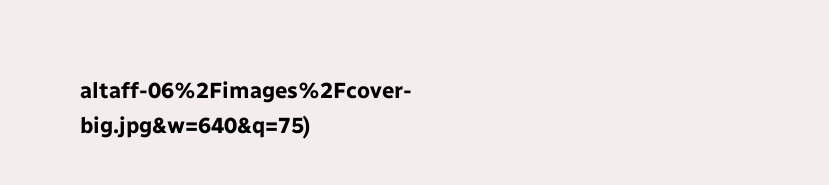altaff-06%2Fimages%2Fcover-big.jpg&w=640&q=75)